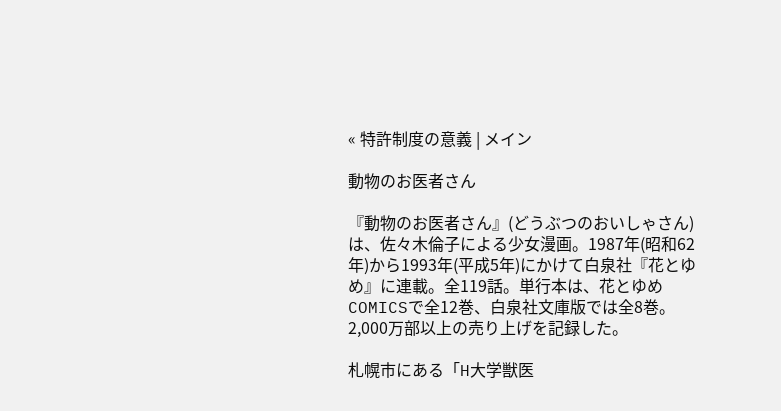« 特許制度の意義 | メイン

動物のお医者さん

『動物のお医者さん』(どうぶつのおいしゃさん)は、佐々木倫子による少女漫画。1987年(昭和62年)から1993年(平成5年)にかけて白泉社『花とゆめ』に連載。全119話。単行本は、花とゆめCOMICSで全12巻、白泉社文庫版では全8巻。2,000万部以上の売り上げを記録した。

札幌市にある「H大学獣医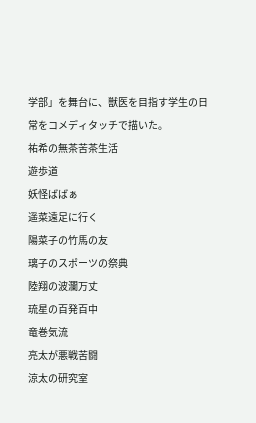学部」を舞台に、獣医を目指す学生の日常をコメディタッチで描いた。
祐希の無茶苦茶生活
遊歩道
妖怪ばばぁ
遥菜遠足に行く
陽菜子の竹馬の友
璃子のスポーツの祭典
陸翔の波瀾万丈
琉星の百発百中
竜巻気流
亮太が悪戦苦闘
涼太の研究室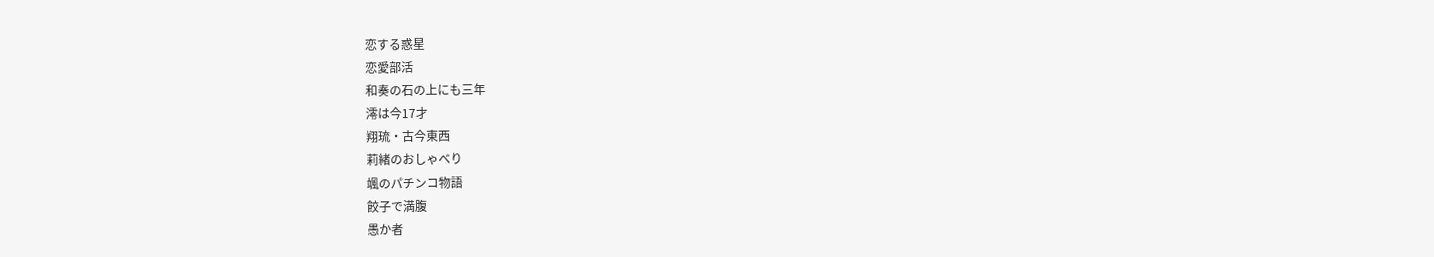恋する惑星
恋愛部活
和奏の石の上にも三年
澪は今17才
翔琉・古今東西
莉緒のおしゃべり
颯のパチンコ物語
餃子で満腹
愚か者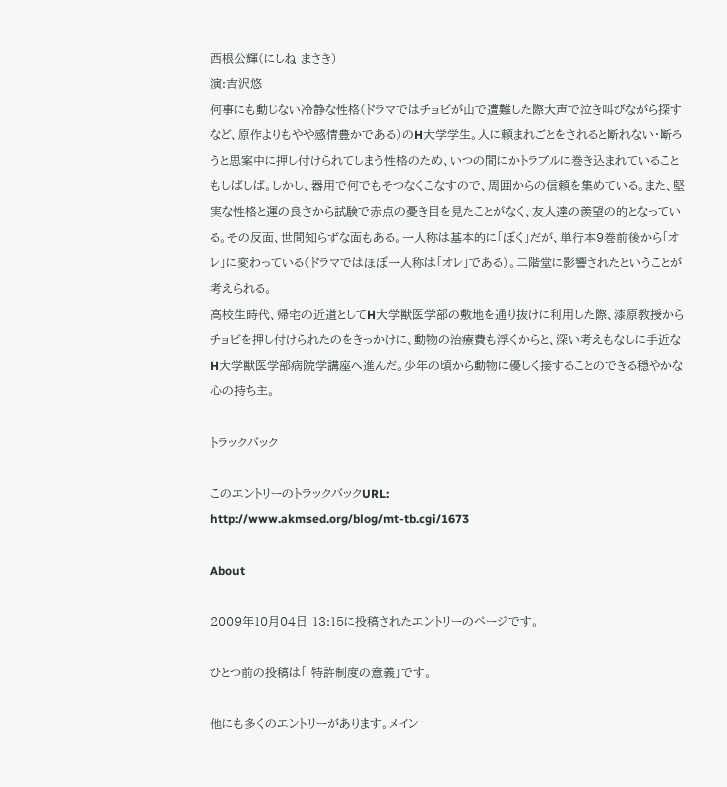西根公輝(にしね まさき)
演:吉沢悠
何事にも動じない冷静な性格(ドラマではチョビが山で遭難した際大声で泣き叫びながら探すなど、原作よりもやや感情豊かである)のH大学学生。人に頼まれごとをされると断れない・断ろうと思案中に押し付けられてしまう性格のため、いつの間にかトラブルに巻き込まれていることもしばしば。しかし、器用で何でもそつなくこなすので、周囲からの信頼を集めている。また、堅実な性格と運の良さから試験で赤点の憂き目を見たことがなく、友人達の羨望の的となっている。その反面、世間知らずな面もある。一人称は基本的に「ぼく」だが、単行本9巻前後から「オレ」に変わっている(ドラマではほぼ一人称は「オレ」である)。二階堂に影響されたということが考えられる。
高校生時代、帰宅の近道としてH大学獣医学部の敷地を通り抜けに利用した際、漆原教授からチョビを押し付けられたのをきっかけに、動物の治療費も浮くからと、深い考えもなしに手近なH大学獣医学部病院学講座へ進んだ。少年の頃から動物に優しく接することのできる穏やかな心の持ち主。

トラックバック

このエントリーのトラックバックURL:
http://www.akmsed.org/blog/mt-tb.cgi/1673

About

2009年10月04日 13:15に投稿されたエントリーのページです。

ひとつ前の投稿は「 特許制度の意義」です。

他にも多くのエントリーがあります。メイン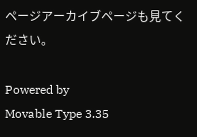ページアーカイブページも見てください。

Powered by
Movable Type 3.35